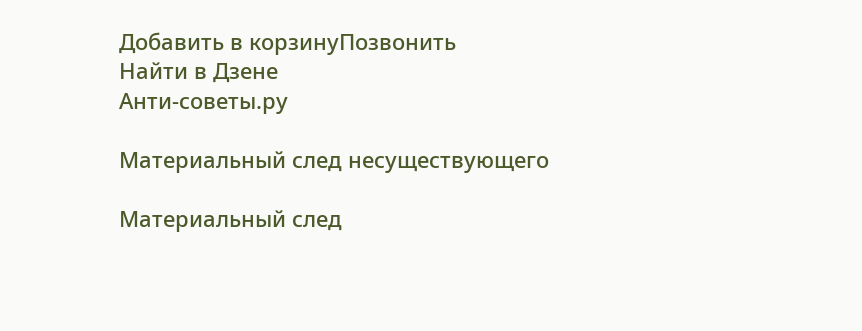Добавить в корзинуПозвонить
Найти в Дзене
Анти-советы.ру

Материальный след несуществующего

Материальный след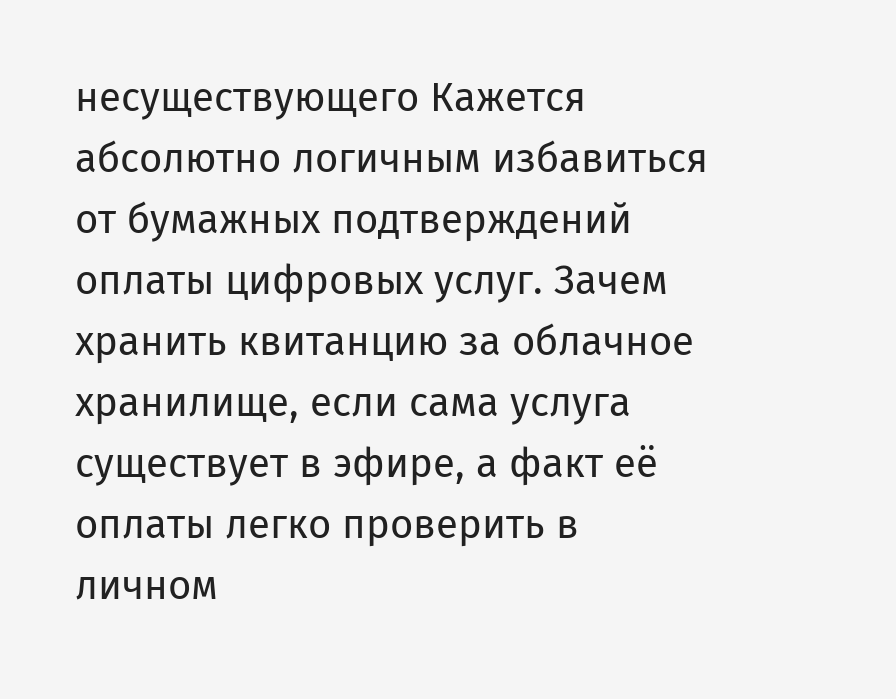несуществующего Кажется абсолютно логичным избавиться от бумажных подтверждений оплаты цифровых услуг. Зачем хранить квитанцию за облачное хранилище, если сама услуга существует в эфире, а факт её оплаты легко проверить в личном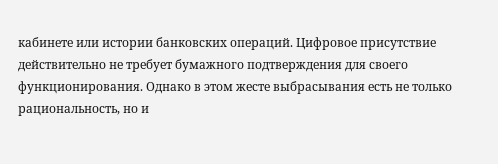кабинете или истории банковских операций. Цифровое присутствие действительно не требует бумажного подтверждения для своего функционирования. Однако в этом жесте выбрасывания есть не только рациональность, но и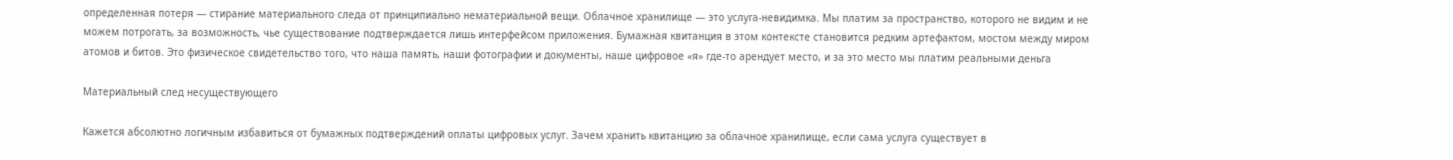определенная потеря — стирание материального следа от принципиально нематериальной вещи. Облачное хранилище — это услуга-невидимка. Мы платим за пространство, которого не видим и не можем потрогать, за возможность, чье существование подтверждается лишь интерфейсом приложения. Бумажная квитанция в этом контексте становится редким артефактом, мостом между миром атомов и битов. Это физическое свидетельство того, что наша память, наши фотографии и документы, наше цифровое «я» где-то арендует место, и за это место мы платим реальными деньга

Материальный след несуществующего

Кажется абсолютно логичным избавиться от бумажных подтверждений оплаты цифровых услуг. Зачем хранить квитанцию за облачное хранилище, если сама услуга существует в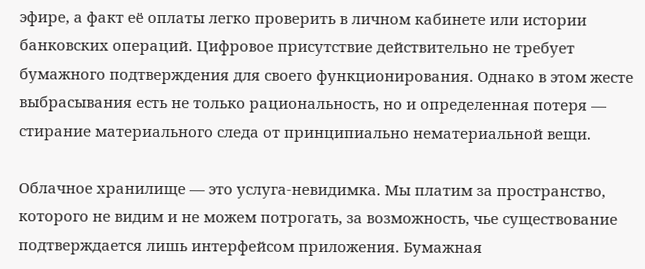эфире, а факт её оплаты легко проверить в личном кабинете или истории банковских операций. Цифровое присутствие действительно не требует бумажного подтверждения для своего функционирования. Однако в этом жесте выбрасывания есть не только рациональность, но и определенная потеря — стирание материального следа от принципиально нематериальной вещи.

Облачное хранилище — это услуга-невидимка. Мы платим за пространство, которого не видим и не можем потрогать, за возможность, чье существование подтверждается лишь интерфейсом приложения. Бумажная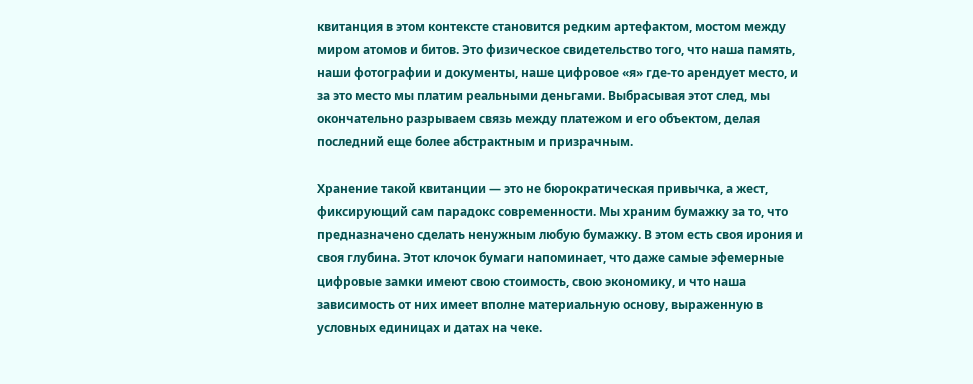квитанция в этом контексте становится редким артефактом, мостом между миром атомов и битов. Это физическое свидетельство того, что наша память, наши фотографии и документы, наше цифровое «я» где-то арендует место, и за это место мы платим реальными деньгами. Выбрасывая этот след, мы окончательно разрываем связь между платежом и его объектом, делая последний еще более абстрактным и призрачным.

Хранение такой квитанции — это не бюрократическая привычка, а жест, фиксирующий сам парадокс современности. Мы храним бумажку за то, что предназначено сделать ненужным любую бумажку. В этом есть своя ирония и своя глубина. Этот клочок бумаги напоминает, что даже самые эфемерные цифровые замки имеют свою стоимость, свою экономику, и что наша зависимость от них имеет вполне материальную основу, выраженную в условных единицах и датах на чеке.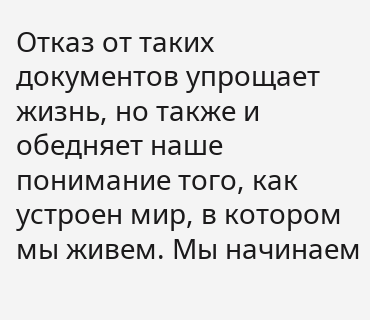Отказ от таких документов упрощает жизнь, но также и обедняет наше понимание того, как устроен мир, в котором мы живем. Мы начинаем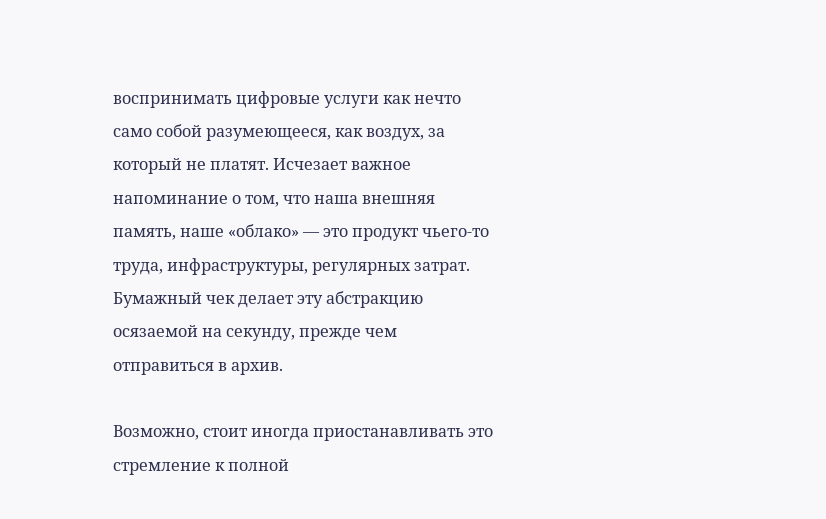воспринимать цифровые услуги как нечто само собой разумеющееся, как воздух, за который не платят. Исчезает важное напоминание о том, что наша внешняя память, наше «облако» — это продукт чьего-то труда, инфраструктуры, регулярных затрат. Бумажный чек делает эту абстракцию осязаемой на секунду, прежде чем отправиться в архив.

Возможно, стоит иногда приостанавливать это стремление к полной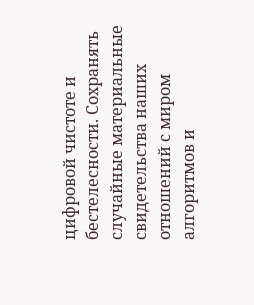цифровой чистоте и бестелесности. Сохранять случайные материальные свидетельства наших отношений с миром алгоритмов и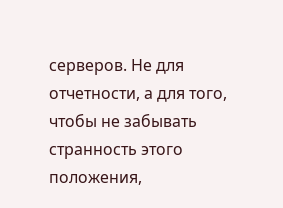серверов. Не для отчетности, а для того, чтобы не забывать странность этого положения,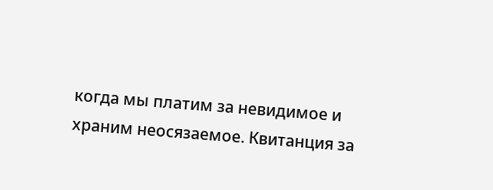когда мы платим за невидимое и храним неосязаемое. Квитанция за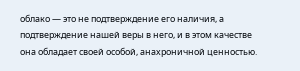облако — это не подтверждение его наличия, а подтверждение нашей веры в него, и в этом качестве она обладает своей особой, анахроничной ценностью.